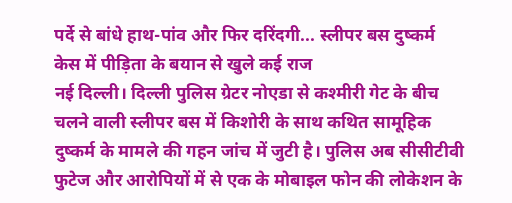पर्दे से बांधे हाथ-पांव और फिर दरिंदगी... स्लीपर बस दुष्कर्म केस में पीड़िता के बयान से खुले कई राज
नई दिल्ली। दिल्ली पुलिस ग्रेटर नोएडा से कश्मीरी गेट के बीच चलने वाली स्लीपर बस में किशोरी के साथ कथित सामूहिक दुष्कर्म के मामले की गहन जांच में जुटी है। पुलिस अब सीसीटीवी फुटेज और आरोपियों में से एक के मोबाइल फोन की लोकेशन के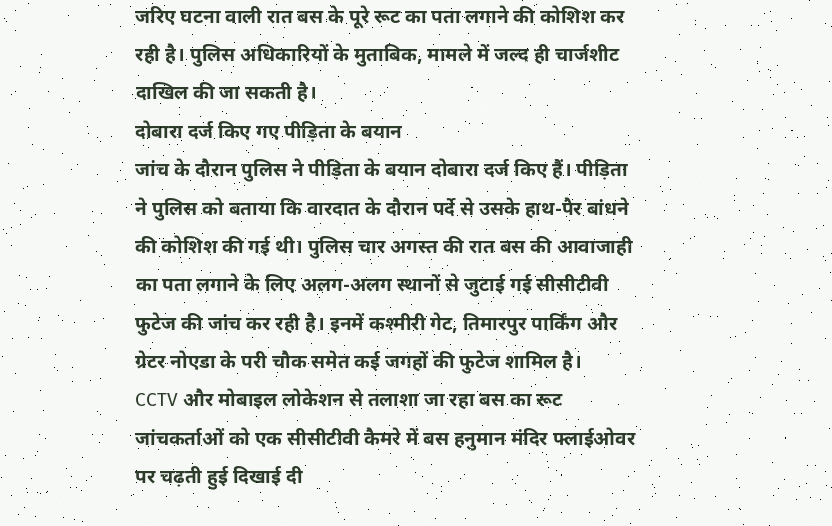जरिए घटना वाली रात बस के पूरे रूट का पता लगाने की कोशिश कर रही है। पुलिस अधिकारियों के मुताबिक, मामले में जल्द ही चार्जशीट दाखिल की जा सकती है।
दोबारा दर्ज किए गए पीड़िता के बयान
जांच के दौरान पुलिस ने पीड़िता के बयान दोबारा दर्ज किए हैं। पीड़िता ने पुलिस को बताया कि वारदात के दौरान पर्दे से उसके हाथ-पैर बांधने की कोशिश की गई थी। पुलिस चार अगस्त की रात बस की आवाजाही का पता लगाने के लिए अलग-अलग स्थानों से जुटाई गई सीसीटीवी फुटेज की जांच कर रही है। इनमें कश्मीरी गेट, तिमारपुर पार्किंग और ग्रेटर नोएडा के परी चौक समेत कई जगहों की फुटेज शामिल है।
CCTV और मोबाइल लोकेशन से तलाशा जा रहा बस का रूट
जांचकर्ताओं को एक सीसीटीवी कैमरे में बस हनुमान मंदिर फ्लाईओवर पर चढ़ती हुई दिखाई दी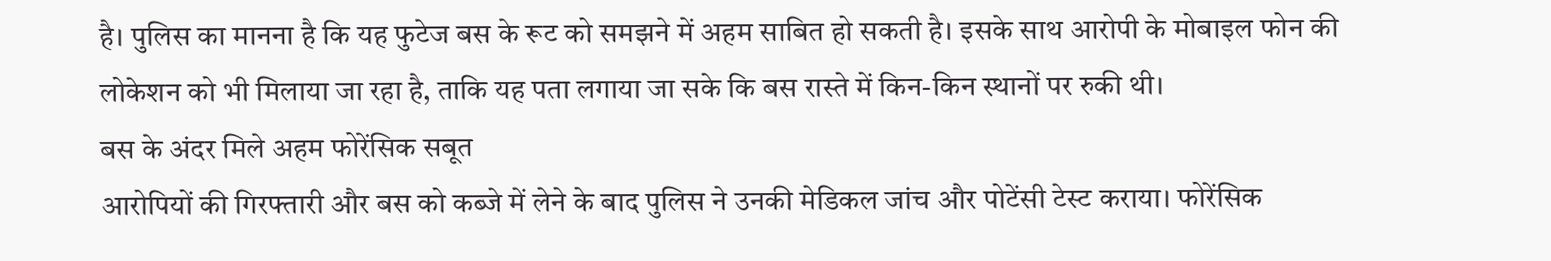है। पुलिस का मानना है कि यह फुटेज बस के रूट को समझने में अहम साबित हो सकती है। इसके साथ आरोपी के मोबाइल फोन की लोकेशन को भी मिलाया जा रहा है, ताकि यह पता लगाया जा सके कि बस रास्ते में किन-किन स्थानों पर रुकी थी।
बस के अंदर मिले अहम फोरेंसिक सबूत
आरोपियों की गिरफ्तारी और बस को कब्जे में लेने के बाद पुलिस ने उनकी मेडिकल जांच और पोटेंसी टेस्ट कराया। फोरेंसिक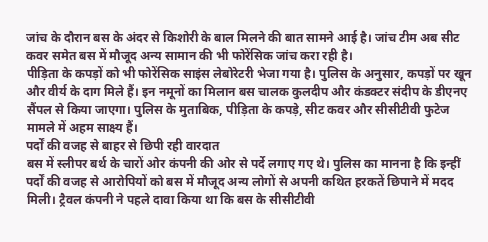जांच के दौरान बस के अंदर से किशोरी के बाल मिलने की बात सामने आई है। जांच टीम अब सीट कवर समेत बस में मौजूद अन्य सामान की भी फोरेंसिक जांच करा रही है।
पीड़िता के कपड़ों को भी फोरेंसिक साइंस लेबोरेटरी भेजा गया है। पुलिस के अनुसार, कपड़ों पर खून और वीर्य के दाग मिले हैं। इन नमूनों का मिलान बस चालक कुलदीप और कंडक्टर संदीप के डीएनए सैंपल से किया जाएगा। पुलिस के मुताबिक, पीड़िता के कपड़े, सीट कवर और सीसीटीवी फुटेज मामले में अहम साक्ष्य हैं।
पर्दों की वजह से बाहर से छिपी रही वारदात
बस में स्लीपर बर्थ के चारों ओर कंपनी की ओर से पर्दे लगाए गए थे। पुलिस का मानना है कि इन्हीं पर्दों की वजह से आरोपियों को बस में मौजूद अन्य लोगों से अपनी कथित हरकतें छिपाने में मदद मिली। ट्रैवल कंपनी ने पहले दावा किया था कि बस के सीसीटीवी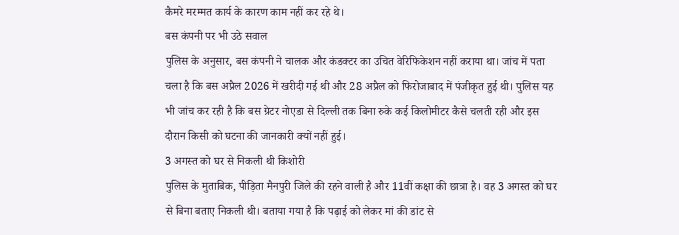कैमरे मरम्मत कार्य के कारण काम नहीं कर रहे थे।
बस कंपनी पर भी उठे सवाल
पुलिस के अनुसार, बस कंपनी ने चालक और कंडक्टर का उचित वेरिफिकेशन नहीं कराया था। जांच में पता चला है कि बस अप्रैल 2026 में खरीदी गई थी और 28 अप्रैल को फिरोजाबाद में पंजीकृत हुई थी। पुलिस यह भी जांच कर रही है कि बस ग्रेटर नोएडा से दिल्ली तक बिना रुके कई किलोमीटर कैसे चलती रही और इस दौरान किसी को घटना की जानकारी क्यों नहीं हुई।
3 अगस्त को घर से निकली थी किशोरी
पुलिस के मुताबिक, पीड़िता मैनपुरी जिले की रहने वाली है और 11वीं कक्षा की छात्रा है। वह 3 अगस्त को घर से बिना बताए निकली थी। बताया गया है कि पढ़ाई को लेकर मां की डांट से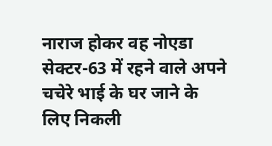नाराज होकर वह नोएडा सेक्टर-63 में रहने वाले अपने चचेरे भाई के घर जाने के लिए निकली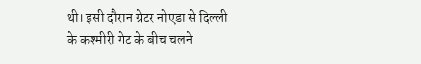थी। इसी दौरान ग्रेटर नोएडा से दिल्ली के कश्मीरी गेट के बीच चलने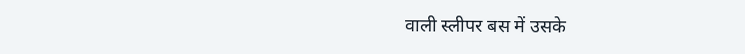वाली स्लीपर बस में उसके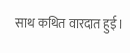साथ कथित वारदात हुई।